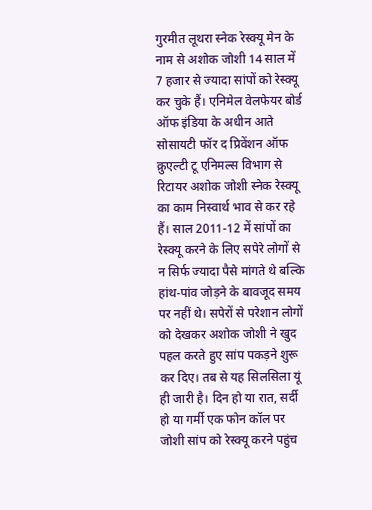गुरमीत लूथरा स्नेक रेस्क्यू मेन के नाम से अशोक जोशी 14 साल में 7 हजार से ज्यादा सांपों को रेस्क्यू कर चुके हैं। एनिमेल वेलफेयर बोर्ड ऑफ इंडिया के अधीन आते सोसायटी फॉर द प्रिवेंशन ऑफ क्रुएल्टी टू एनिमल्स विभाग से रिटायर अशोक जोशी स्नेक रेस्क्यू का काम निस्वार्थ भाव से कर रहे हैं। साल 2011-12 में सांपों का रेस्क्यू करने के लिए सपेरे लोगों से न सिर्फ ज्यादा पैसे मांगते थे बल्कि हांथ-पांव जोड़ने के बावजूद समय पर नहीं थे। सपेरों से परेशान लोगों को देखकर अशोक जोशी ने खुद पहल करते हुए सांप पकड़ने शुरू कर दिए। तब से यह सिलसिला यूं ही जारी है। दिन हो या रात, सर्दी हो या गर्मी एक फोन कॉल पर जोशी सांप को रेस्क्यू करने पहुंच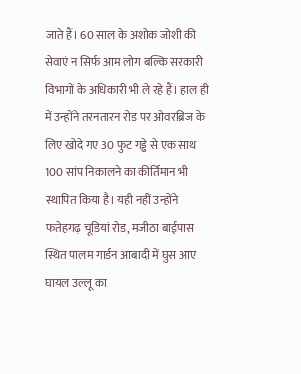जाते हैं। 60 साल के अशोक जोशी की सेवाएं न सिर्फ आम लोग बल्कि सरकारी विभागों के अधिकारी भी ले रहे हैं। हाल ही में उन्होंने तरनतारन रोड पर ओवरब्रिज के लिए खोदे गए 30 फुट गड्ढे से एक साथ 100 सांप निकालने का कीर्तिमान भी स्थापित किया है। यही नहीं उन्होंने फतेहगढ़ चूडियां रोड, मजीठा बाईपास स्थित पालम गार्डन आबादी में घुस आए घायल उल्लू का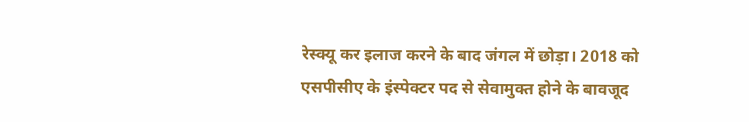रेस्क्यू कर इलाज करने के बाद जंगल में छोड़ा। 2018 को एसपीसीए के इंस्पेक्टर पद से सेवामुक्त होने के बावजूद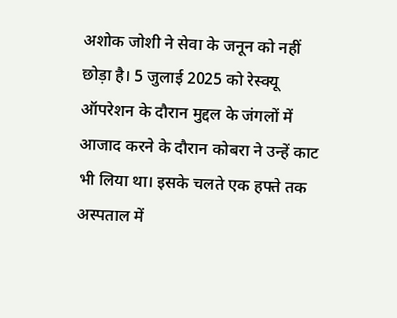अशोक जोशी ने सेवा के जनून को नहीं छोड़ा है। 5 जुलाई 2025 को रेस्क्यू ऑपरेशन के दौरान मुद्दल के जंगलों में आजाद करने के दौरान कोबरा ने उन्हें काट भी लिया था। इसके चलते एक हफ्ते तक अस्पताल में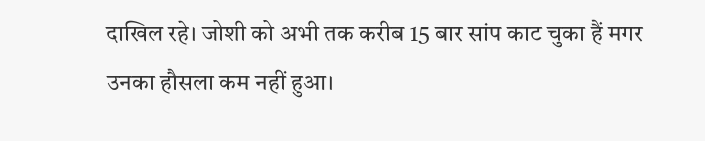दाखिल रहे। जोशी को अभी तक करीब 15 बार सांप काट चुका हैं मगर उनका हौसला कम नहीं हुआ।